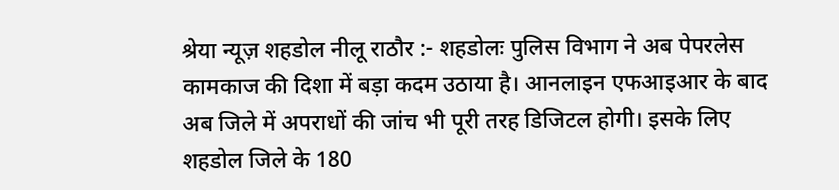श्रेया न्यूज़ शहडोल नीलू राठौर :- शहडोलः पुलिस विभाग ने अब पेपरलेस कामकाज की दिशा में बड़ा कदम उठाया है। आनलाइन एफआइआर के बाद अब जिले में अपराधों की जांच भी पूरी तरह डिजिटल होगी। इसके लिए शहडोल जिले के 180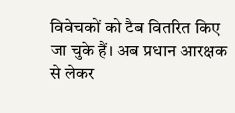विवेचकों को टैब वितरित किए जा चुके हैं। अब प्रधान आरक्षक से लेकर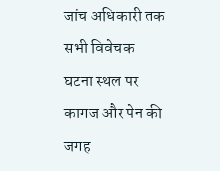जांच अधिकारी तक सभी विवेचक घटना स्थल पर कागज और पेन की जगह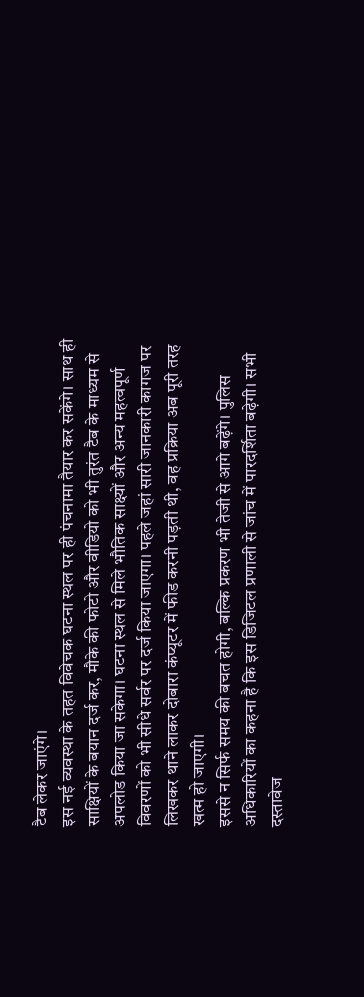टैब लेकर जाएंगे।
इस नई व्यवस्था के तहत विवेचक घटना स्थल पर ही पंचनामा तैयार कर सकेंगे। साथ ही साक्षियों के बयान दर्ज कर, मौके की फोटो और वीडियो को भी तुरंत टैब के माध्यम से अपलोड किया जा सकेगा। घटना स्थल से मिले भौतिक साक्ष्यों और अन्य महत्वपूर्ण विवरणों को भी सीधे सर्वर पर दर्ज किया जाएगा। पहले जहां सारी जानकारी कागज पर लिखकर थाने लाकर दोबारा कंप्यूटर में फीड करनी पड़ती थी, वह प्रक्रिया अब पूरी तरह खत्म हो जाएगी।
इससे न सिर्फ समय की बचत होगी, बल्कि प्रकरण भी तेजी से आगे बढ़ेंगे। पुलिस अधिकारियों का कहना है कि इस डिजिटल प्रणाली से जांच में पारदर्शिता बढ़ेगी। सभी दस्तावेज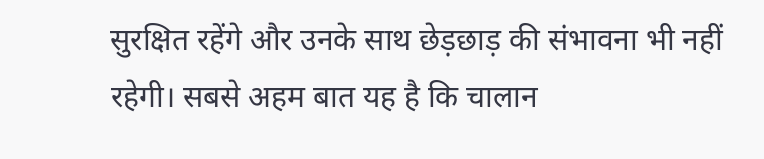सुरक्षित रहेंगे और उनके साथ छेड़छाड़ की संभावना भी नहीं रहेगी। सबसे अहम बात यह है कि चालान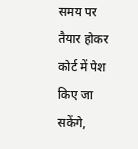समय पर तैयार होकर कोर्ट में पेश किए जा सकेंगे,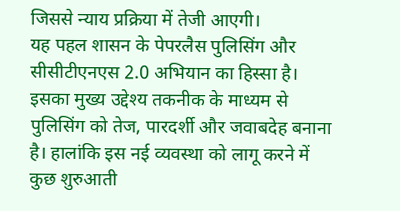जिससे न्याय प्रक्रिया में तेजी आएगी।
यह पहल शासन के पेपरलैस पुलिसिंग और सीसीटीएनएस 2.0 अभियान का हिस्सा है। इसका मुख्य उद्देश्य तकनीक के माध्यम से पुलिसिंग को तेज, पारदर्शी और जवाबदेह बनाना है। हालांकि इस नई व्यवस्था को लागू करने में कुछ शुरुआती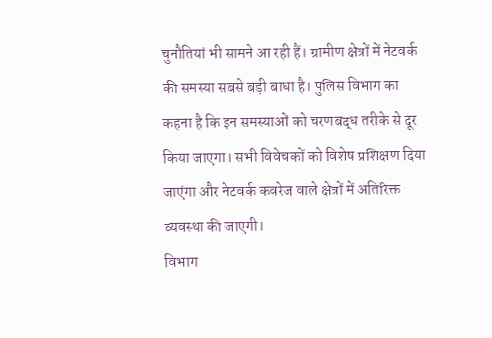चुनौतियां भी सामने आ रही हैं। ग्रामीण क्षेत्रों में नेटवर्क की समस्या सबसे बड़ी बाधा है। पुलिस विभाग का कहना है कि इन समस्याओं को चरणबद्ध तरीके से दूर किया जाएगा। सभी विवेचकों को विशेष प्रशिक्षण दिया जाएंगा और नेटवर्क कवरेज वाले क्षेत्रों में अतिरिक्त व्यवस्था की जाएगी।
विभाग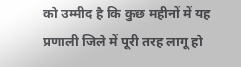को उम्मीद है कि कुछ महीनों में यह प्रणाली जिले में पूरी तरह लागू हो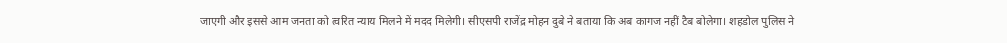जाएगी और इससे आम जनता को त्वरित न्याय मिलने में मदद मिलेगी। सीएसपी राजेंद्र मोहन दुबे ने बताया कि अब कागज नहीं टैब बोलेगा। शहडोल पुलिस ने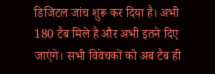डिजिटल जांच शुरू कर दिया है। अभी 180 टैब मिले है और अभी इतने दिए जाएंगे। सभी विवेचकों को अब टैब ही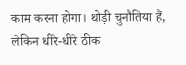काम करना होगा। थोड़ी चुनौतिया हैं, लेकिन धीरे-धीरे ठीक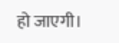हो जाएगी।